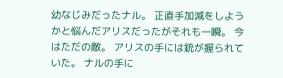幼なじみだったナル。 正直手加減をしようかと悩んだアリスだったがそれも一瞬。 今はただの敵。 アリスの手には銃が握られていた。 ナルの手に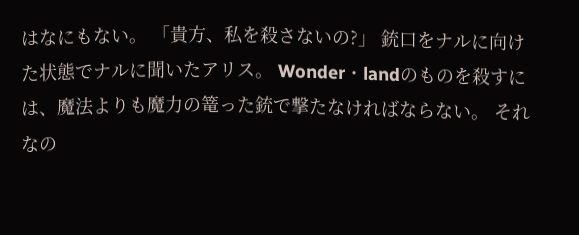はなにもない。 「貴方、私を殺さないの?」 銃口をナルに向けた状態でナルに聞いたアリス。 Wonder・landのものを殺すには、魔法よりも魔力の篭った銃で撃たなければならない。 それなの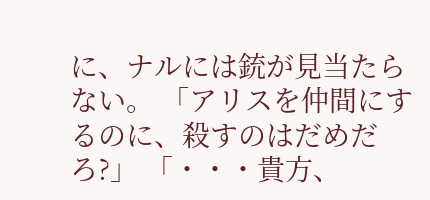に、ナルには銃が見当たらない。 「アリスを仲間にするのに、殺すのはだめだろ?」 「・・・貴方、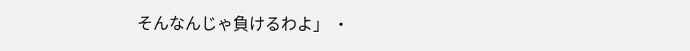そんなんじゃ負けるわよ」 ・